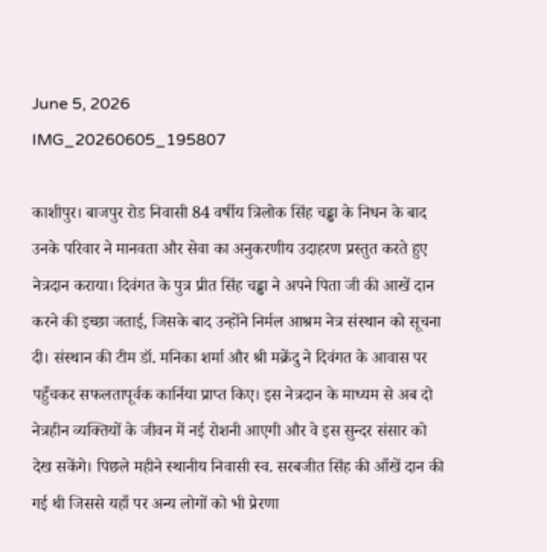June 5, 2026
IMG_20260605_195807

काशीपुर। बाजपुर रोड निवासी 84 वर्षीय त्रिलोक सिंह चड्ढा के निधन के बाद उनके परिवार ने मानवता और सेवा का अनुकरणीय उदाहरण प्रस्तुत करते हुए नेत्रदान कराया। दिवंगत के पुत्र प्रीत सिंह चड्ढा ने अपने पिता जी की आखें दान करने की इच्छा जताई, जिसके बाद उन्होंने निर्मल आश्रम नेत्र संस्थान को सूचना दी। संस्थान की टीम डॉ. मनिका शर्मा और श्री मक्रेंदु ने दिवंगत के आवास पर पहुँचकर सफलतापूर्वक कार्निया प्राप्त किए। इस नेत्रदान के माध्यम से अब दो नेत्रहीन व्यक्तियों के जीवन में नई रोशनी आएगी और वे इस सुन्दर संसार को देख सकेंगे। पिछले महीने स्थानीय निवासी स्व. सरबजीत सिंह की आँखें दान की गई थी जिससे यहाँ पर अन्य लोगों को भी प्रेरणा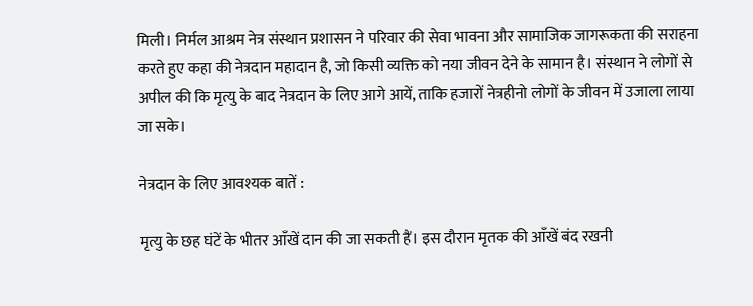मिली। निर्मल आश्रम नेत्र संस्थान प्रशासन ने परिवार की सेवा भावना और सामाजिक जागरूकता की सराहना करते हुए कहा की नेत्रदान महादान है, जो किसी व्यक्ति को नया जीवन देने के सामान है। संस्थान ने लोगों से अपील की कि मृत्यु के बाद नेत्रदान के लिए आगे आयें, ताकि हजारों नेत्रहीनो लोगों के जीवन में उजाला लाया जा सके।

नेत्रदान के लिए आवश्यक बातें :

मृत्यु के छह घंटें के भीतर आँखें दान की जा सकती हैं। इस दौरान मृतक की आँखें बंद रखनी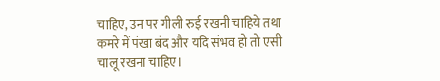चाहिए, उन पर गीली रुई रखनी चाहिये तथा कमरे में पंखा बंद और यदि संभव हो तो एसी चालू रखना चाहिए।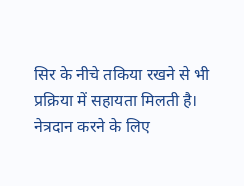सिर के नीचे तकिया रखने से भी प्रक्रिया में सहायता मिलती है।
नेत्रदान करने के लिए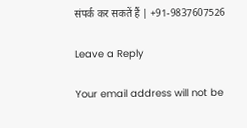संपर्क कर सकतें हैं | +91-9837607526

Leave a Reply

Your email address will not be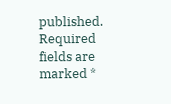published. Required fields are marked *